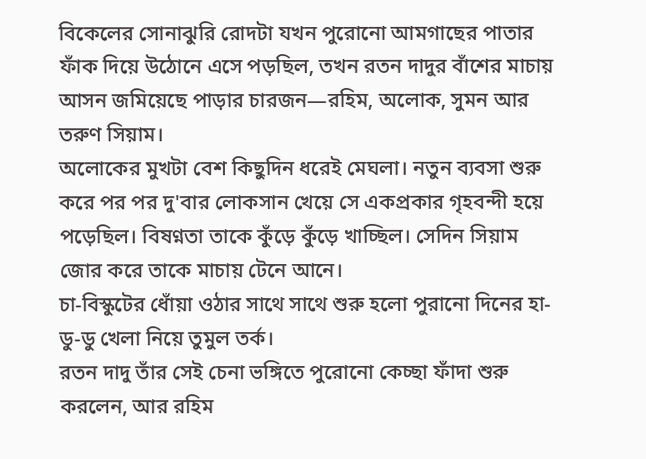বিকেলের সোনাঝুরি রোদটা যখন পুরোনো আমগাছের পাতার ফাঁক দিয়ে উঠোনে এসে পড়ছিল, তখন রতন দাদুর বাঁশের মাচায় আসন জমিয়েছে পাড়ার চারজন—রহিম, অলোক, সুমন আর তরুণ সিয়াম।
অলোকের মুখটা বেশ কিছুদিন ধরেই মেঘলা। নতুন ব্যবসা শুরু করে পর পর দু'বার লোকসান খেয়ে সে একপ্রকার গৃহবন্দী হয়ে পড়েছিল। বিষণ্নতা তাকে কুঁড়ে কুঁড়ে খাচ্ছিল। সেদিন সিয়াম জোর করে তাকে মাচায় টেনে আনে।
চা-বিস্কুটের ধোঁয়া ওঠার সাথে সাথে শুরু হলো পুরানো দিনের হা-ডু-ডু খেলা নিয়ে তুমুল তর্ক।
রতন দাদু তাঁর সেই চেনা ভঙ্গিতে পুরোনো কেচ্ছা ফাঁদা শুরু করলেন, আর রহিম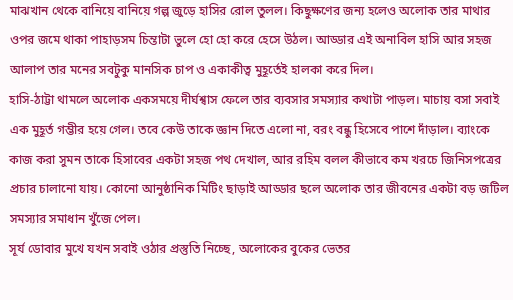মাঝখান থেকে বানিয়ে বানিয়ে গল্প জুড়ে হাসির রোল তুলল। কিছুক্ষণের জন্য হলেও অলোক তার মাথার ওপর জমে থাকা পাহাড়সম চিন্তাটা ভুলে হো হো করে হেসে উঠল। আড্ডার এই অনাবিল হাসি আর সহজ আলাপ তার মনের সবটুকু মানসিক চাপ ও একাকীত্ব মুহূর্তেই হালকা করে দিল।
হাসি-ঠাট্টা থামলে অলোক একসময়ে দীর্ঘশ্বাস ফেলে তার ব্যবসার সমস্যার কথাটা পাড়ল। মাচায় বসা সবাই এক মুহূর্ত গম্ভীর হয়ে গেল। তবে কেউ তাকে জ্ঞান দিতে এলো না, বরং বন্ধু হিসেবে পাশে দাঁড়াল। ব্যাংকে কাজ করা সুমন তাকে হিসাবের একটা সহজ পথ দেখাল, আর রহিম বলল কীভাবে কম খরচে জিনিসপত্রের প্রচার চালানো যায়। কোনো আনুষ্ঠানিক মিটিং ছাড়াই আড্ডার ছলে অলোক তার জীবনের একটা বড় জটিল সমস্যার সমাধান খুঁজে পেল।
সূর্য ডোবার মুখে যখন সবাই ওঠার প্রস্তুতি নিচ্ছে, অলোকের বুকের ভেতর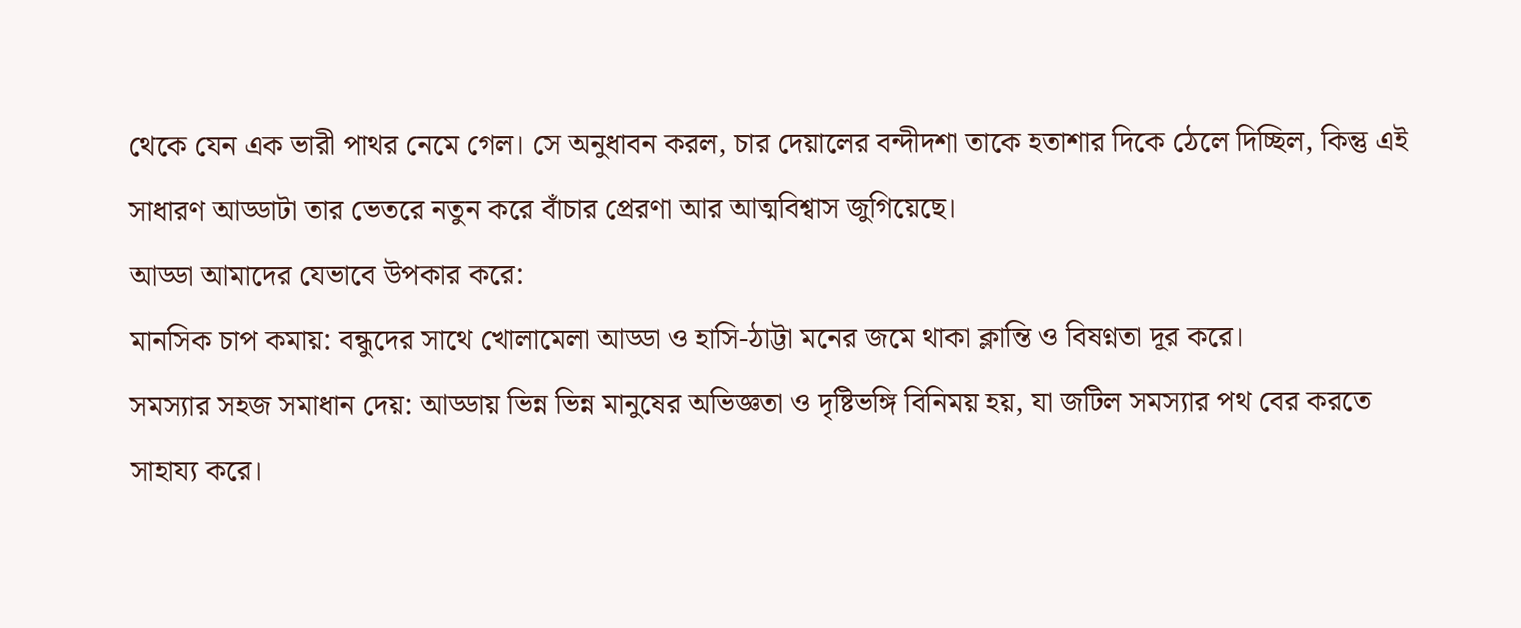থেকে যেন এক ভারী পাথর নেমে গেল। সে অনুধাবন করল, চার দেয়ালের বন্দীদশা তাকে হতাশার দিকে ঠেলে দিচ্ছিল, কিন্তু এই সাধারণ আড্ডাটা তার ভেতরে নতুন করে বাঁচার প্রেরণা আর আত্মবিশ্বাস জুগিয়েছে।
আড্ডা আমাদের যেভাবে উপকার করে:
মানসিক চাপ কমায়: বন্ধুদের সাথে খোলামেলা আড্ডা ও হাসি-ঠাট্টা মনের জমে থাকা ক্লান্তি ও বিষণ্নতা দূর করে।
সমস্যার সহজ সমাধান দেয়: আড্ডায় ভিন্ন ভিন্ন মানুষের অভিজ্ঞতা ও দৃষ্টিভঙ্গি বিনিময় হয়, যা জটিল সমস্যার পথ বের করতে সাহায্য করে।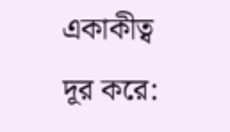একাকীত্ব দূর করে: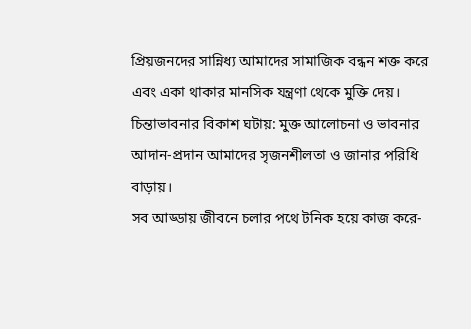প্রিয়জনদের সান্নিধ্য আমাদের সামাজিক বন্ধন শক্ত করে এবং একা থাকার মানসিক যন্ত্রণা থেকে মুক্তি দেয়।
চিন্তাভাবনার বিকাশ ঘটায়: মুক্ত আলোচনা ও ভাবনার আদান-প্রদান আমাদের সৃজনশীলতা ও জানার পরিধি বাড়ায়।
সব আড্ডায় জীবনে চলার পথে টনিক হয়ে কাজ করে-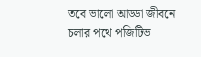তবে ভালো আড্ডা জীবনে চলার পথে পজিটিভ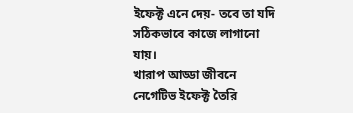ইফেক্ট এনে দেয়- তবে তা যদি সঠিকভাবে কাজে লাগানো যায়।
খারাপ আড্ডা জীবনে নেগেটিভ ইফেক্ট তৈরি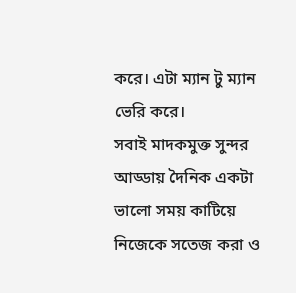করে। এটা ম্যান টু ম্যান ভেরি করে।
সবাই মাদকমুক্ত সুন্দর আড্ডায় দৈনিক একটা ভালো সময় কাটিয়ে নিজেকে সতেজ করা ও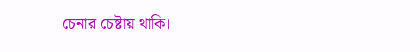চেনার চেষ্টায় থাকি।